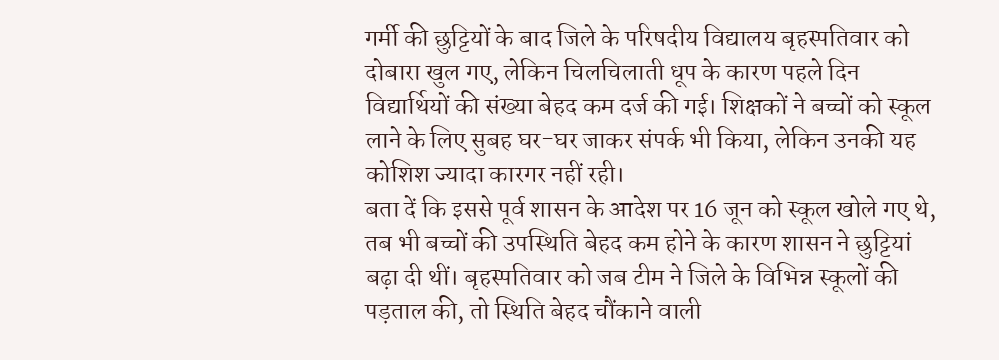गर्मी की छुट्टियों के बाद जिले के परिषदीय विद्यालय बृहस्पतिवार को दोबारा खुल गए, लेकिन चिलचिलाती धूप के कारण पहले दिन विद्यार्थियों की संख्या बेहद कम दर्ज की गई। शिक्षकों ने बच्चों को स्कूल लाने के लिए सुबह घर-घर जाकर संपर्क भी किया, लेकिन उनकी यह कोशिश ज्यादा कारगर नहीं रही।
बता दें कि इससे पूर्व शासन के आदेश पर 16 जून को स्कूल खोले गए थे, तब भी बच्चों की उपस्थिति बेहद कम होने के कारण शासन ने छुट्टियां बढ़ा दी थीं। बृहस्पतिवार को जब टीम ने जिले के विभिन्न स्कूलों की पड़ताल की, तो स्थिति बेहद चौंकाने वाली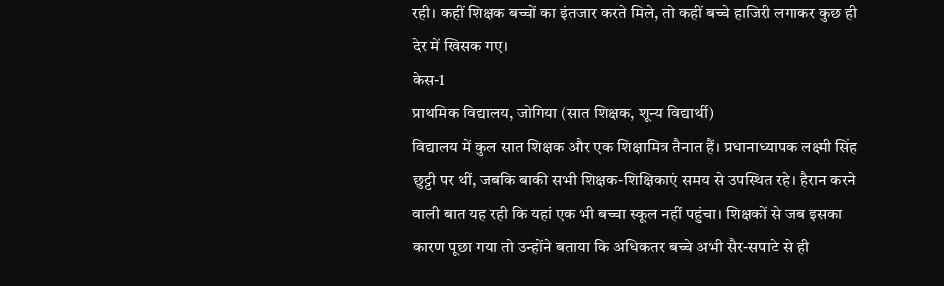रही। कहीं शिक्षक बच्चों का इंतजार करते मिले, तो कहीं बच्चे हाजिरी लगाकर कुछ ही देर में खिसक गए।
केस-1
प्राथमिक विद्यालय, जोगिया (सात शिक्षक, शून्य विद्यार्थी)
विद्यालय में कुल सात शिक्षक और एक शिक्षामित्र तैनात हैं। प्रधानाध्यापक लक्ष्मी सिंह छुट्टी पर थीं, जबकि बाकी सभी शिक्षक-शिक्षिकाएं समय से उपस्थित रहे। हैरान करने वाली बात यह रही कि यहां एक भी बच्चा स्कूल नहीं पहुंचा। शिक्षकों से जब इसका कारण पूछा गया तो उन्होंने बताया कि अधिकतर बच्चे अभी सैर-सपाटे से ही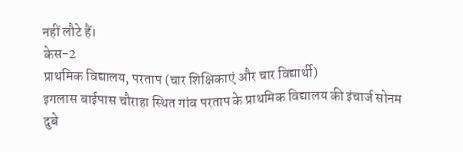नहीं लौटे हैं।
केस-2
प्राथमिक विद्यालय, परताप (चार शिक्षिकाएं और चार विद्यार्थी)
इगलास बाईपास चौराहा स्थित गांव परताप के प्राथमिक विद्यालय की इंचार्ज सोनम दुबे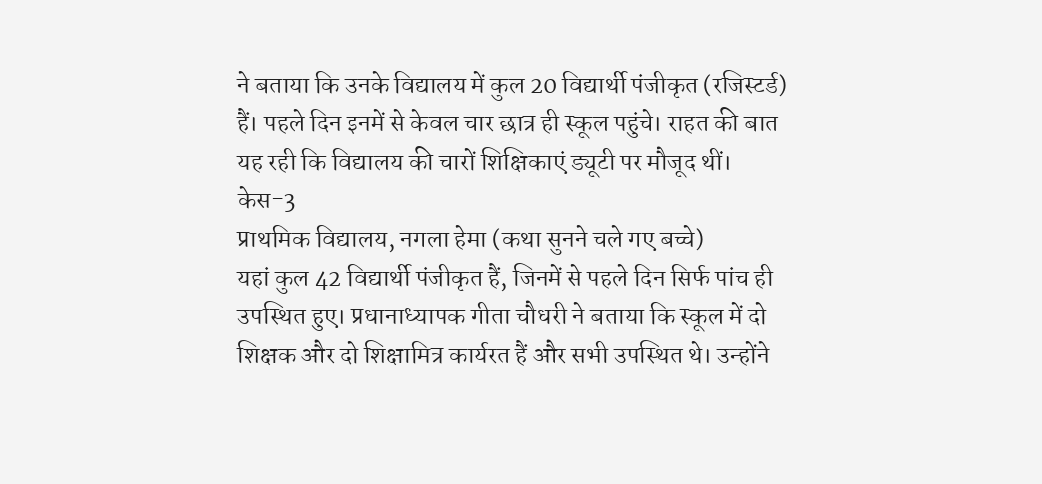ने बताया कि उनके विद्यालय में कुल 20 विद्यार्थी पंजीकृत (रजिस्टर्ड) हैं। पहले दिन इनमें से केवल चार छात्र ही स्कूल पहुंचे। राहत की बात यह रही कि विद्यालय की चारों शिक्षिकाएं ड्यूटी पर मौजूद थीं।
केस-3
प्राथमिक विद्यालय, नगला हेमा (कथा सुनने चले गए बच्चे)
यहां कुल 42 विद्यार्थी पंजीकृत हैं, जिनमें से पहले दिन सिर्फ पांच ही उपस्थित हुए। प्रधानाध्यापक गीता चौधरी ने बताया कि स्कूल में दो शिक्षक और दो शिक्षामित्र कार्यरत हैं और सभी उपस्थित थे। उन्होंने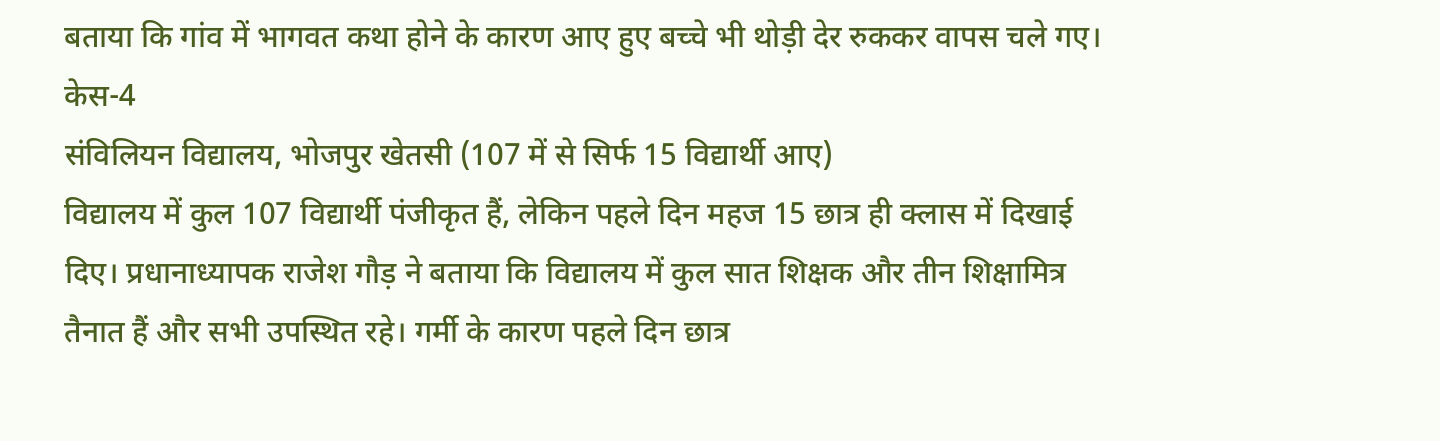बताया कि गांव में भागवत कथा होने के कारण आए हुए बच्चे भी थोड़ी देर रुककर वापस चले गए।
केस-4
संविलियन विद्यालय, भोजपुर खेतसी (107 में से सिर्फ 15 विद्यार्थी आए)
विद्यालय में कुल 107 विद्यार्थी पंजीकृत हैं, लेकिन पहले दिन महज 15 छात्र ही क्लास में दिखाई दिए। प्रधानाध्यापक राजेश गौड़ ने बताया कि विद्यालय में कुल सात शिक्षक और तीन शिक्षामित्र तैनात हैं और सभी उपस्थित रहे। गर्मी के कारण पहले दिन छात्र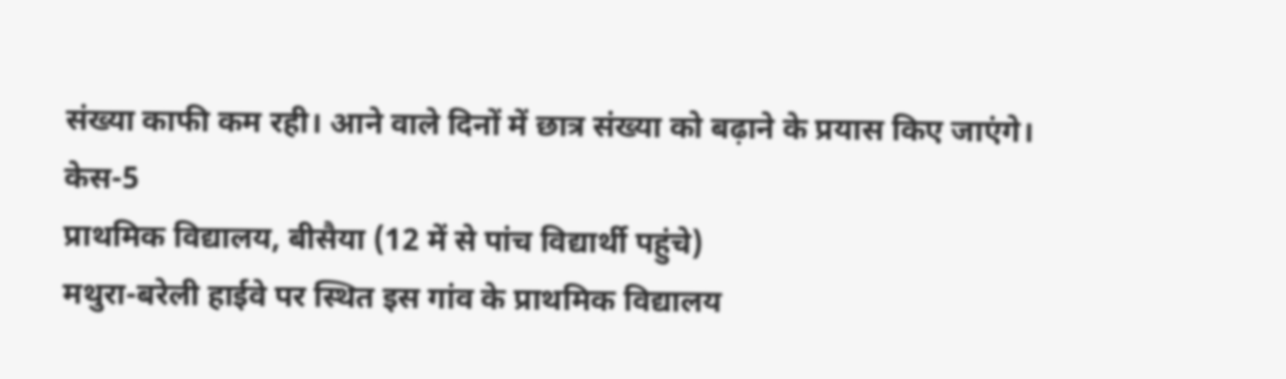संख्या काफी कम रही। आने वाले दिनों में छात्र संख्या को बढ़ाने के प्रयास किए जाएंगे।
केस-5
प्राथमिक विद्यालय, बीसैया (12 में से पांच विद्यार्थी पहुंचे)
मथुरा-बरेली हाईवे पर स्थित इस गांव के प्राथमिक विद्यालय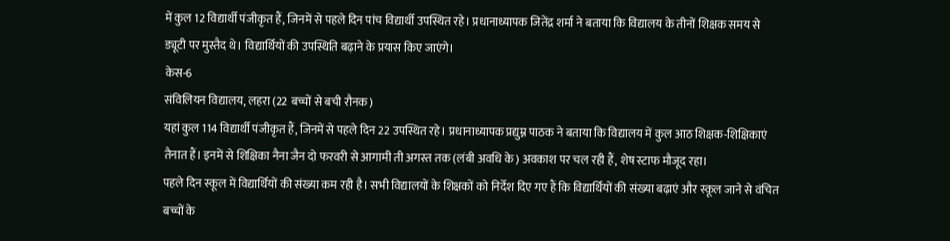में कुल 12 विद्यार्थी पंजीकृत हैं, जिनमें से पहले दिन पांच विद्यार्थी उपस्थित रहे। प्रधानाध्यापक जितेंद्र शर्मा ने बताया कि विद्यालय के तीनों शिक्षक समय से ड्यूटी पर मुस्तैद थे। विद्यार्थियों की उपस्थिति बढ़ाने के प्रयास किए जाएंगे।
केस-6
संविलियन विद्यालय, लहरा (22 बच्चों से बची रौनक)
यहां कुल 114 विद्यार्थी पंजीकृत हैं, जिनमें से पहले दिन 22 उपस्थित रहे। प्रधानाध्यापक प्रद्युम्न पाठक ने बताया कि विद्यालय में कुल आठ शिक्षक-शिक्षिकाएं तैनात हैं। इनमें से शिक्षिका नैना जैन दो फरवरी से आगामी ती अगस्त तक (लंबी अवधि के) अवकाश पर चल रही हैं, शेष स्टाफ मौजूद रहा।
पहले दिन स्कूल में विद्यार्थियों की संख्या कम रही है। सभी विद्यालयों के शिक्षकों को निर्देश दिए गए हैं कि विद्यार्थियों की संख्या बढ़ाएं और स्कूल जाने से वंचित बच्चों के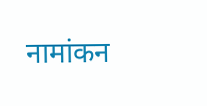नामांकन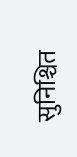सुनिश्चित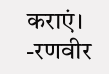कराएं।
-रणवीर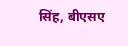सिंह, बीएसए